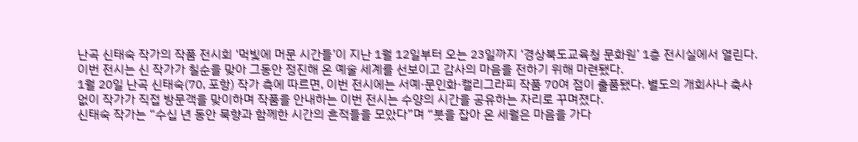난곡 신태숙 작가의 작품 전시회 ‘먹빛에 머문 시간들’이 지난 1월 12일부터 오는 23일까지 ‘경상북도교육청 문화원’ 1층 전시실에서 열린다.
이번 전시는 신 작가가 칠순을 맞아 그동안 정진해 온 예술 세계를 선보이고 감사의 마음을 전하기 위해 마련됐다.
1월 20일 난곡 신태숙(70, 포항) 작가 측에 따르면, 이번 전시에는 서예·문인화·캘리그라피 작품 70여 점이 출품됐다. 별도의 개회사나 축사 없이 작가가 직접 방문객을 맞이하며 작품을 안내하는 이번 전시는 수양의 시간을 공유하는 자리로 꾸며졌다.
신태숙 작가는 “수십 년 동안 묵향과 함께한 시간의 흔적들을 모았다”며 “붓을 잡아 온 세월은 마음을 가다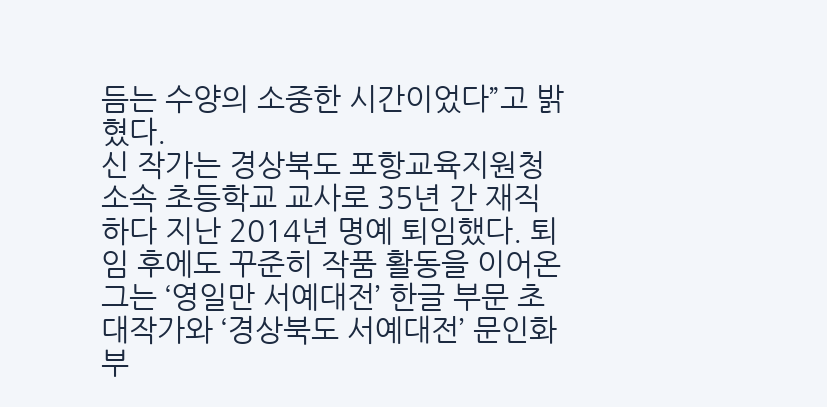듬는 수양의 소중한 시간이었다”고 밝혔다.
신 작가는 경상북도 포항교육지원청 소속 초등학교 교사로 35년 간 재직하다 지난 2014년 명예 퇴임했다. 퇴임 후에도 꾸준히 작품 활동을 이어온 그는 ‘영일만 서예대전’ 한글 부문 초대작가와 ‘경상북도 서예대전’ 문인화 부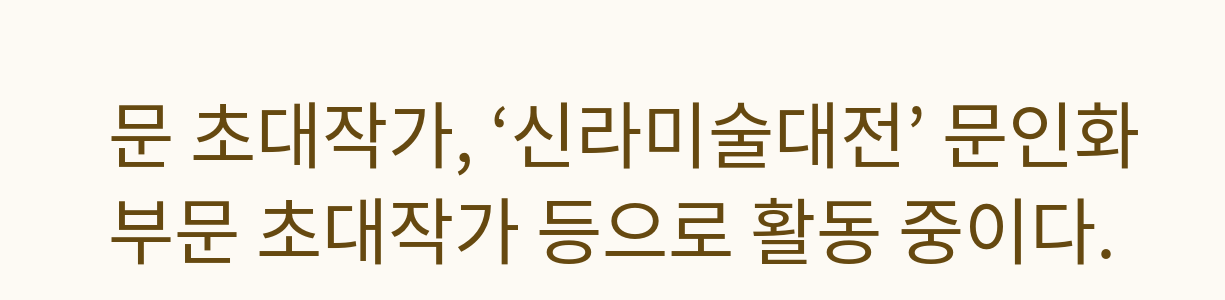문 초대작가, ‘신라미술대전’ 문인화 부문 초대작가 등으로 활동 중이다.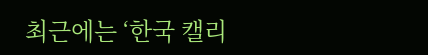최근에는 ‘한국 캘리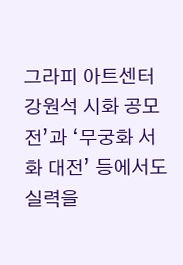그라피 아트센터 강원석 시화 공모전’과 ‘무궁화 서화 대전’ 등에서도 실력을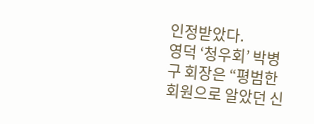인정받았다.
영덕 ‘청우회’ 박병구 회장은 “평범한 회원으로 알았던 신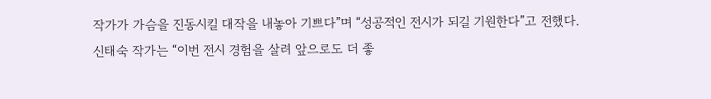작가가 가슴을 진동시킬 대작을 내놓아 기쁘다”며 “성공적인 전시가 되길 기원한다”고 전했다.
신태숙 작가는 “이번 전시 경험을 살려 앞으로도 더 좋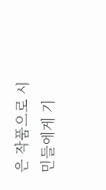은 작품으로 시민들에게 기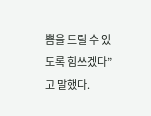쁨을 드릴 수 있도록 힘쓰겠다”고 말했다.